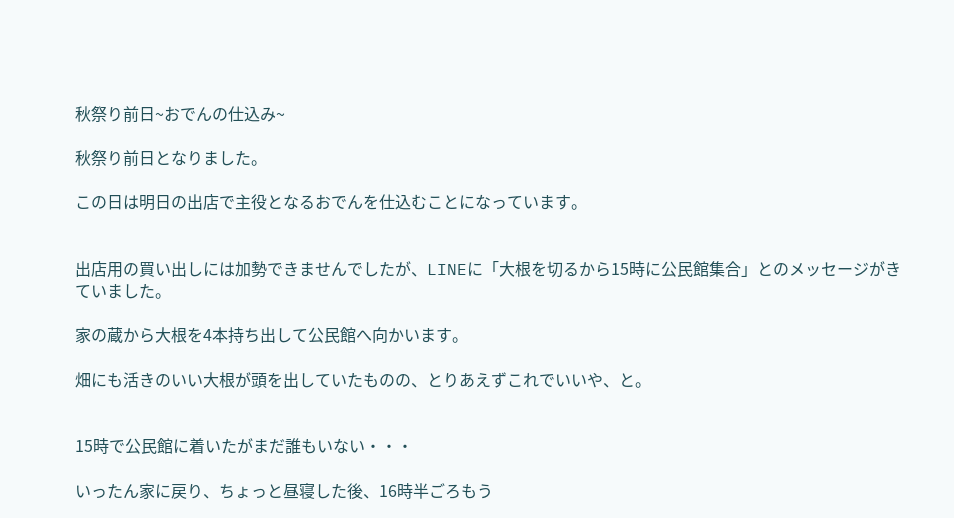秋祭り前日~おでんの仕込み~

秋祭り前日となりました。

この日は明日の出店で主役となるおでんを仕込むことになっています。


出店用の買い出しには加勢できませんでしたが、LINEに「大根を切るから15時に公民館集合」とのメッセージがきていました。

家の蔵から大根を4本持ち出して公民館へ向かいます。

畑にも活きのいい大根が頭を出していたものの、とりあえずこれでいいや、と。


15時で公民館に着いたがまだ誰もいない・・・

いったん家に戻り、ちょっと昼寝した後、16時半ごろもう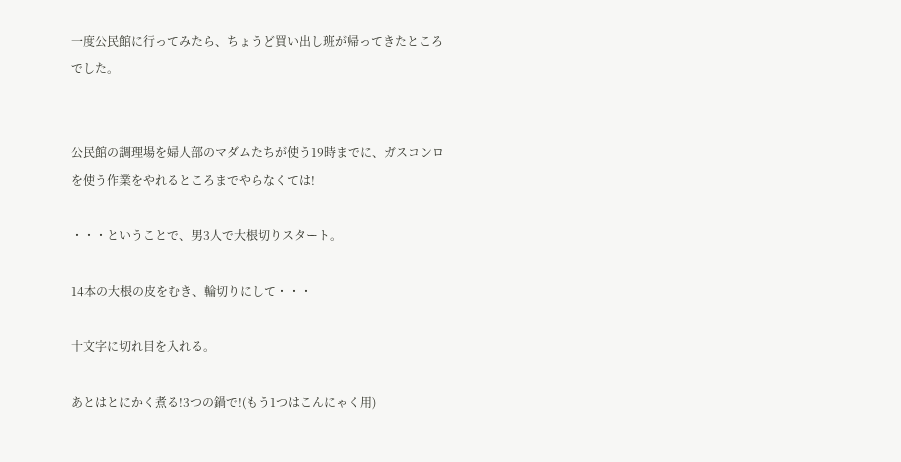一度公民館に行ってみたら、ちょうど買い出し班が帰ってきたところでした。


公民館の調理場を婦人部のマダムたちが使う19時までに、ガスコンロを使う作業をやれるところまでやらなくては!

・・・ということで、男3人で大根切りスタート。

14本の大根の皮をむき、輪切りにして・・・

十文字に切れ目を入れる。

あとはとにかく煮る!3つの鍋で!(もう1つはこんにゃく用)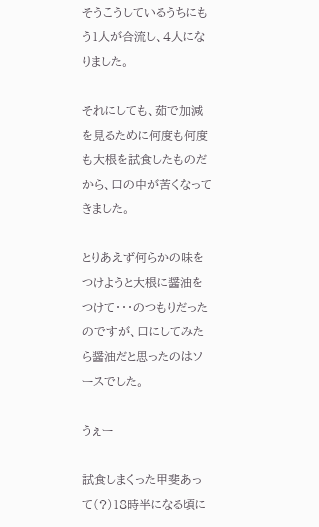そうこうしているうちにもう1人が合流し、4人になりました。

それにしても、茹で加減を見るために何度も何度も大根を試食したものだから、口の中が苦くなってきました。

とりあえず何らかの味をつけようと大根に醤油をつけて・・・のつもりだったのですが、口にしてみたら醤油だと思ったのはソースでした。

うぇー

試食しまくった甲斐あって(?)18時半になる頃に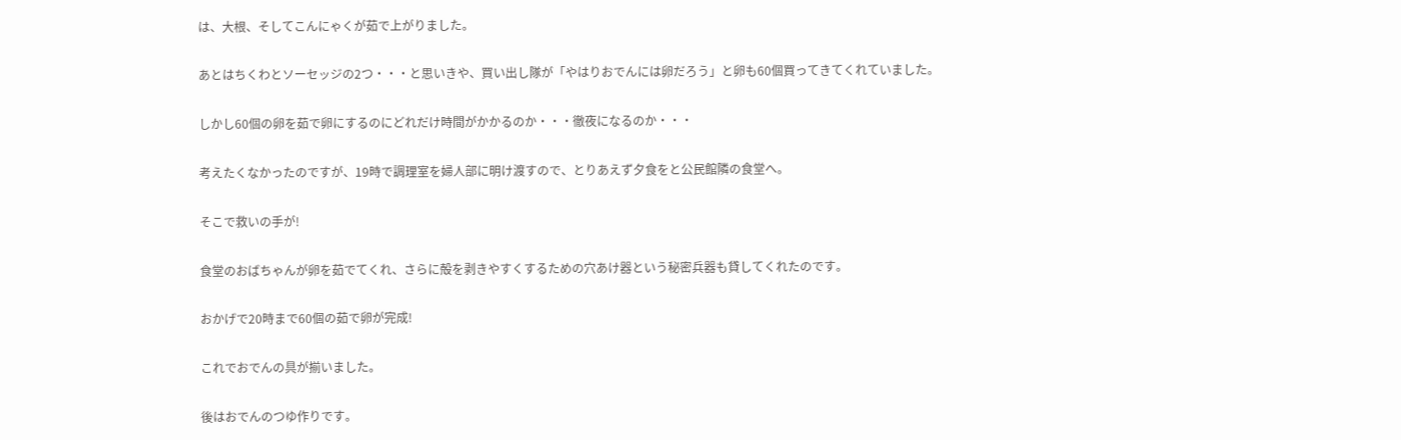は、大根、そしてこんにゃくが茹で上がりました。

あとはちくわとソーセッジの2つ・・・と思いきや、買い出し隊が「やはりおでんには卵だろう」と卵も60個買ってきてくれていました。

しかし60個の卵を茹で卵にするのにどれだけ時間がかかるのか・・・徹夜になるのか・・・

考えたくなかったのですが、19時で調理室を婦人部に明け渡すので、とりあえず夕食をと公民館隣の食堂へ。

そこで救いの手が!

食堂のおばちゃんが卵を茹でてくれ、さらに殻を剥きやすくするための穴あけ器という秘密兵器も貸してくれたのです。

おかげで20時まで60個の茹で卵が完成!

これでおでんの具が揃いました。

後はおでんのつゆ作りです。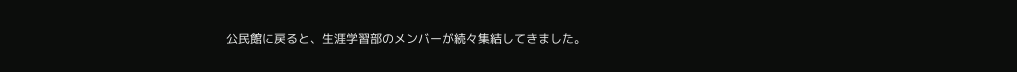公民館に戻ると、生涯学習部のメンバーが続々集結してきました。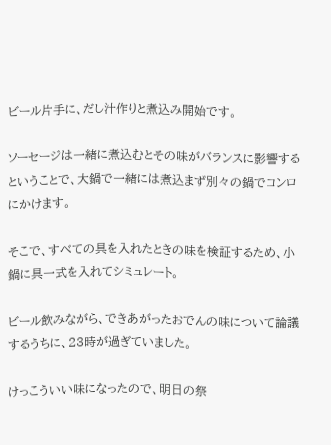ビール片手に、だし汁作りと煮込み開始です。

ソーセージは一緒に煮込むとその味がバランスに影響するということで、大鍋で一緒には煮込まず別々の鍋でコンロにかけます。

そこで、すべての具を入れたときの味を検証するため、小鍋に具一式を入れてシミュレート。

ビール飲みながら、できあがったおでんの味について論議するうちに、23時が過ぎていました。

けっこういい味になったので、明日の祭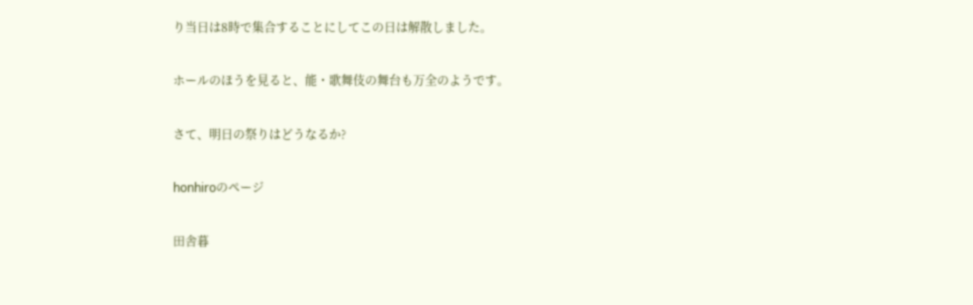り当日は8時で集合することにしてこの日は解散しました。

ホールのほうを見ると、能・歌舞伎の舞台も万全のようです。

さて、明日の祭りはどうなるか?

honhiroのページ

田舎暮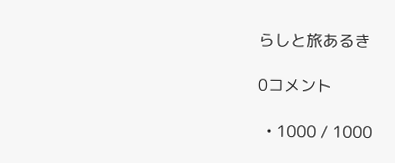らしと旅あるき

0コメント

  • 1000 / 1000